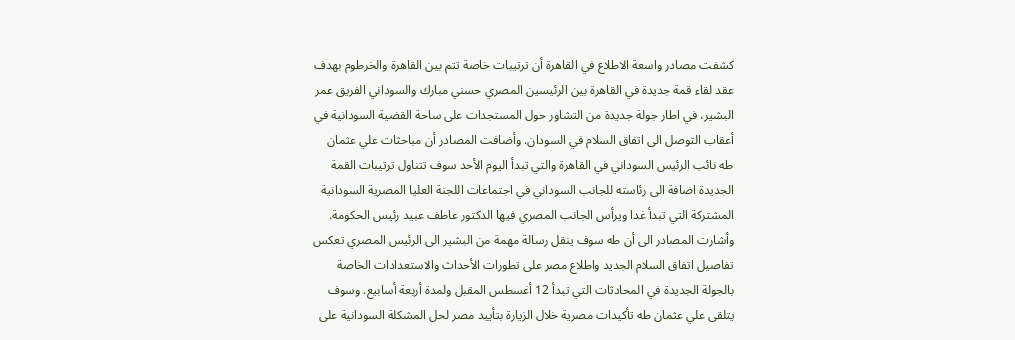كشفت مصادر واسعة الاطلاع في القاهرة أن ترتيبات خاصة تتم بين القاهرة والخرطوم بهدف عقد لقاء قمة جديدة في القاهرة بين الرئيسين المصري حسني مبارك والسوداني الفريق عمر البشير، في اطار جولة جديدة من التشاور حول المستجدات على ساحة القضية السودانية في أعقاب التوصل الى اتفاق السلام في السودان. وأضافت المصادر أن مباحثات علي عثمان طه نائب الرئيس السوداني في القاهرة والتي تبدأ اليوم الأحد سوف تتناول ترتيبات القمة الجديدة اضافة الى رئاسته للجانب السوداني في اجتماعات اللجنة العليا المصرية السودانية المشتركة التي تبدأ غدا ويرأس الجانب المصري فيها الدكتور عاطف عبيد رئيس الحكومة. وأشارت المصادر الى أن طه سوف ينقل رسالة مهمة من البشير الى الرئيس المصري تعكس تفاصيل اتفاق السلام الجديد واطلاع مصر على تطورات الأحداث والاستعدادات الخاصة بالجولة الجديدة في المحادثات التي تبدأ 12 أغسطس المقبل ولمدة أربعة أسابيع. وسوف يتلقى علي عثمان طه تأكيدات مصرية خلال الزيارة بتأييد مصر لحل المشكلة السودانية على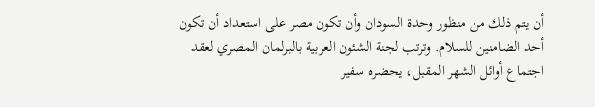أن يتم ذلك من منظور وحدة السودان وأن تكون مصر على استعداد أن تكون أحد الضامنين للسلام. وترتب لجنة الشئون العربية بالبرلمان المصري لعقد اجتماع أوائل الشهر المقبل، يحضره سفير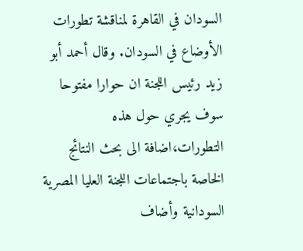السودان في القاهرة لمناقشة تطورات الأوضاع في السودان. وقال أحمد أبو زيد رئيس اللجنة ان حوارا مفتوحا سوف يجري حول هذه التطورات،اضافة الى بحث النتائج الخاصة باجتماعات اللجنة العليا المصرية السودانية وأضاف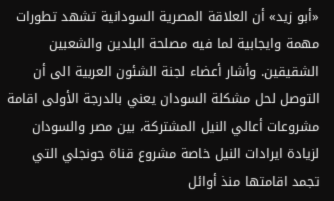«أبو زيد» أن العلاقة المصرية السودانية تشهد تطورات مهمة وايجابية لما فيه مصلحة البلدين والشعبين الشقيقين. وأشار أعضاء لجنة الشئون العربية الى أن التوصل لحل مشكلة السودان يعني بالدرجة الأولى اقامة مشروعات أعالي النيل المشتركة، بين مصر والسودان لزيادة ايرادات النيل خاصة مشروع قناة جونجلي التي تجمد اقامتها منذ أوائل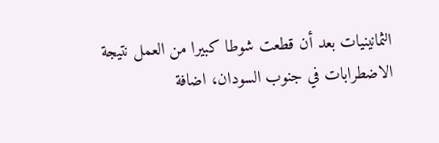الثمانينيات بعد أن قطعت شوطا كبيرا من العمل نتيجة الاضطرابات في جنوب السودان، اضافة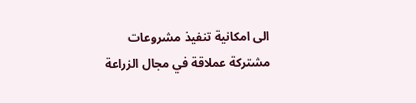الى امكانية تنفيذ مشروعات مشتركة عملاقة في مجال الزراعة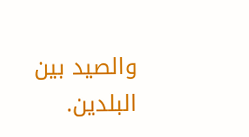والصيد بين البلدين.